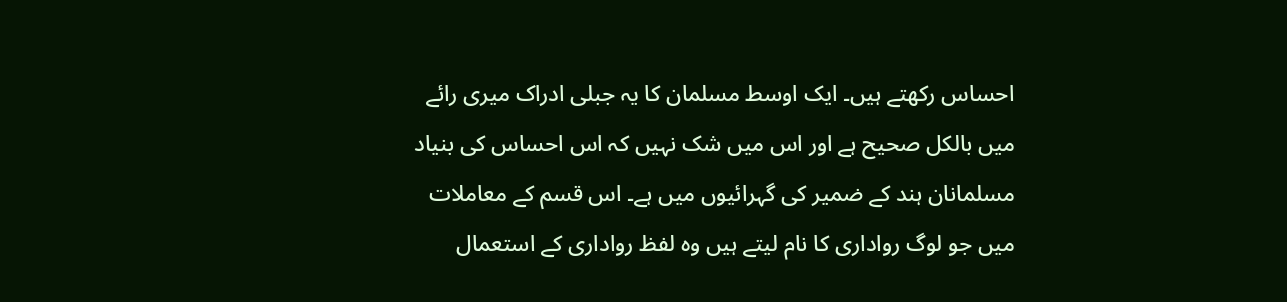احساس رکھتے ہیں۔ ایک اوسط مسلمان کا یہ جبلی ادراک میری رائے میں بالکل صحیح ہے اور اس میں شک نہیں کہ اس احساس کی بنیاد مسلمانان ہند کے ضمیر کی گہرائیوں میں ہے۔ اس قسم کے معاملات میں جو لوگ رواداری کا نام لیتے ہیں وہ لفظ رواداری کے استعمال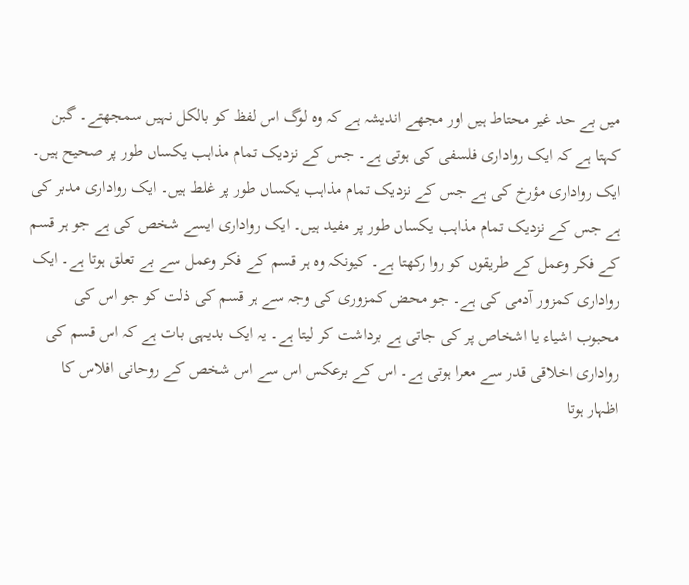میں بے حد غیر محتاط ہیں اور مجھے اندیشہ ہے کہ وہ لوگ اس لفظ کو بالکل نہیں سمجھتے۔ گبن کہتا ہے کہ ایک رواداری فلسفی کی ہوتی ہے۔ جس کے نزدیک تمام مذاہب یکساں طور پر صحیح ہیں۔ ایک رواداری مؤرخ کی ہے جس کے نزدیک تمام مذاہب یکساں طور پر غلط ہیں۔ ایک رواداری مدبر کی ہے جس کے نزدیک تمام مذاہب یکساں طور پر مفید ہیں۔ ایک رواداری ایسے شخص کی ہے جو ہر قسم کے فکر وعمل کے طریقوں کو روا رکھتا ہے۔ کیونکہ وہ ہر قسم کے فکر وعمل سے بے تعلق ہوتا ہے۔ ایک رواداری کمزور آدمی کی ہے۔ جو محض کمزوری کی وجہ سے ہر قسم کی ذلت کو جو اس کی محبوب اشیاء یا اشخاص پر کی جاتی ہے برداشت کر لیتا ہے۔ یہ ایک بدیہی بات ہے کہ اس قسم کی رواداری اخلاقی قدر سے معرا ہوتی ہے۔ اس کے برعکس اس سے اس شخص کے روحانی افلاس کا اظہار ہوتا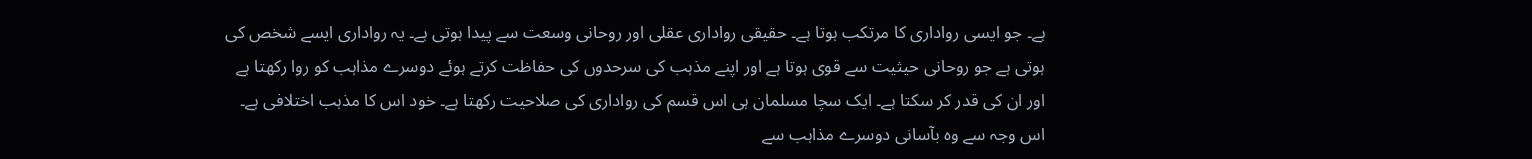ہے۔ جو ایسی رواداری کا مرتکب ہوتا ہے۔ حقیقی رواداری عقلی اور روحانی وسعت سے پیدا ہوتی ہے۔ یہ رواداری ایسے شخص کی ہوتی ہے جو روحانی حیثیت سے قوی ہوتا ہے اور اپنے مذہب کی سرحدوں کی حفاظت کرتے ہوئے دوسرے مذاہب کو روا رکھتا ہے اور ان کی قدر کر سکتا ہے۔ ایک سچا مسلمان ہی اس قسم کی رواداری کی صلاحیت رکھتا ہے۔ خود اس کا مذہب اختلافی ہے۔ اس وجہ سے وہ بآسانی دوسرے مذاہب سے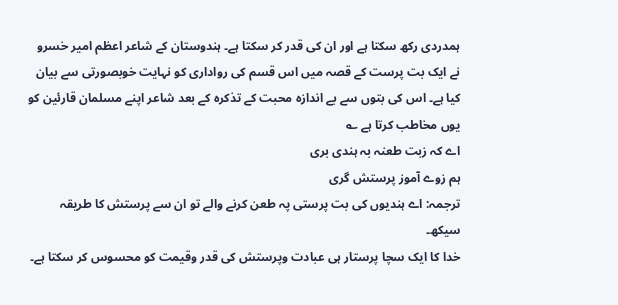ہمدردی رکھ سکتا ہے اور ان کی قدر کر سکتا ہے۔ ہندوستان کے شاعر اعظم امیر خسرو نے ایک بت پرست کے قصہ میں اس قسم کی رواداری کو نہایت خوبصورتی سے بیان کیا ہے۔ اس کی بتوں سے بے اندازہ محبت کے تذکرہ کے بعد شاعر اپنے مسلمان قارئین کو یوں مخاطب کرتا ہے ؎
اے کہ زبت طعنہ بہ ہندی بری
ہم زوے آموز پرستش گری
ترجمہ: اے ہندیوں کی بت پرستی پہ طعن کرنے والے تو ان سے پرستش کا طریقہ سیکھ۔
خدا کا ایک سچا پرستار ہی عبادت وپرستش کی قدر وقیمت کو محسوس کر سکتا ہے۔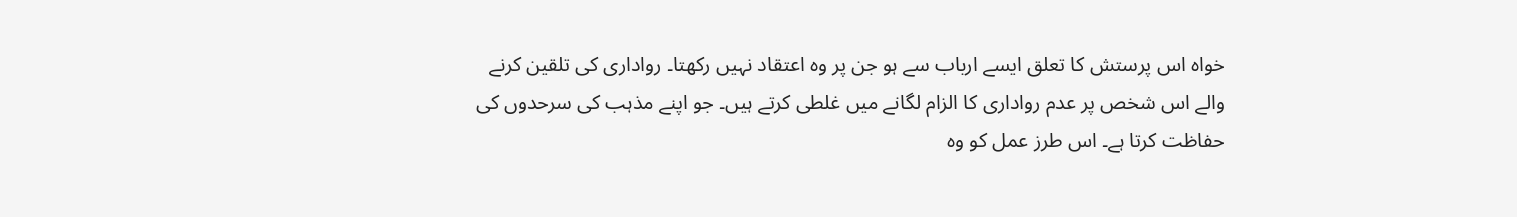خواہ اس پرستش کا تعلق ایسے ارباب سے ہو جن پر وہ اعتقاد نہیں رکھتا۔ رواداری کی تلقین کرنے والے اس شخص پر عدم رواداری کا الزام لگانے میں غلطی کرتے ہیں۔ جو اپنے مذہب کی سرحدوں کی حفاظت کرتا ہے۔ اس طرز عمل کو وہ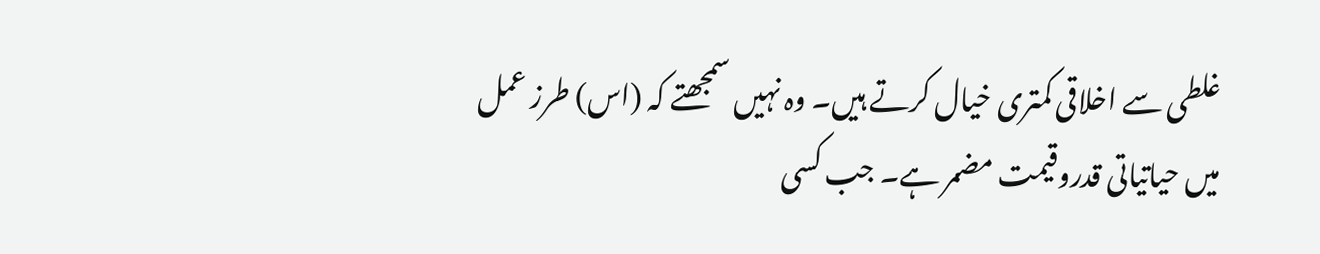غلطی سے اخلاقی کمتری خیال کرتے ہیں۔ وہ نہیں سمجھتے کہ (اس) طرز عمل میں حیاتیاتی قدروقیمت مضمر ہے۔ جب کسی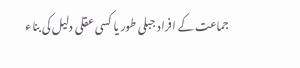جماعت کے افراد جبلی طور یا کسی عقلی دلیل کی بناء